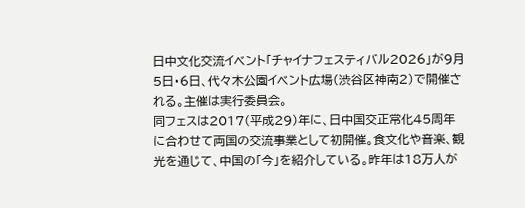日中文化交流イベント「チャイナフェスティバル2026」が9月5日・6日、代々木公園イベント広場(渋谷区神南2)で開催される。主催は実行委員会。
同フェスは2017(平成29)年に、日中国交正常化45周年に合わせて両国の交流事業として初開催。食文化や音楽、観光を通じて、中国の「今」を紹介している。昨年は18万人が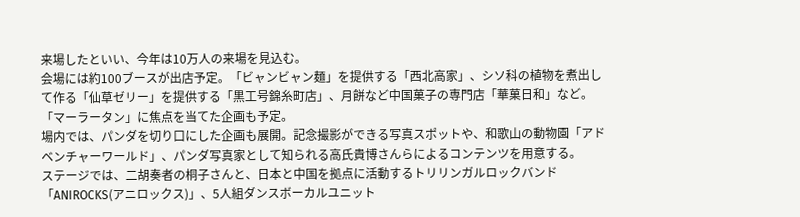来場したといい、今年は10万人の来場を見込む。
会場には約100ブースが出店予定。「ビャンビャン麺」を提供する「西北高家」、シソ科の植物を煮出して作る「仙草ゼリー」を提供する「黒工号錦糸町店」、月餅など中国菓子の専門店「華菓日和」など。「マーラータン」に焦点を当てた企画も予定。
場内では、パンダを切り口にした企画も展開。記念撮影ができる写真スポットや、和歌山の動物園「アドベンチャーワールド」、パンダ写真家として知られる高氏貴博さんらによるコンテンツを用意する。
ステージでは、二胡奏者の桐子さんと、日本と中国を拠点に活動するトリリンガルロックバンド「ANIROCKS(アニロックス)」、5人組ダンスボーカルユニット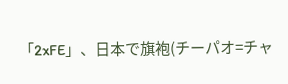「2xFE」、日本で旗袍(チーパオ=チャ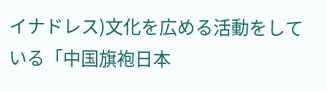イナドレス)文化を広める活動をしている「中国旗袍日本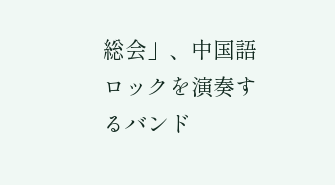総会」、中国語ロックを演奏するバンド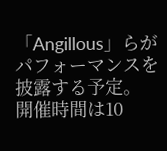「Angillous」らがパフォーマンスを披露する予定。
開催時間は10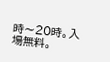時〜20時。入場無料。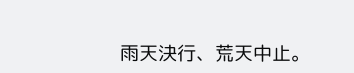雨天決行、荒天中止。